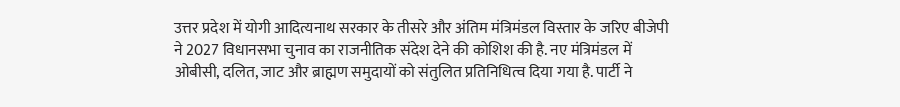उत्तर प्रदेश में योगी आदित्यनाथ सरकार के तीसरे और अंतिम मंत्रिमंडल विस्तार के जरिए बीजेपी ने 2027 विधानसभा चुनाव का राजनीतिक संदेश देने की कोशिश की है. नए मंत्रिमंडल में ओबीसी, दलित, जाट और ब्राह्मण समुदायों को संतुलित प्रतिनिधित्व दिया गया है. पार्टी ने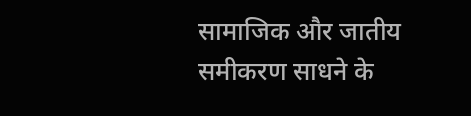सामाजिक और जातीय समीकरण साधने के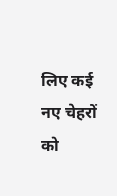लिए कई नए चेहरों को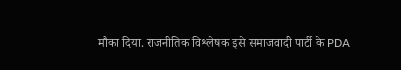मौका दिया. राजनीतिक विश्लेषक इसे समाजवादी पार्टी के PDA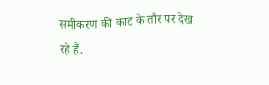समीकरण की काट के तौर पर देख रहे हैं.